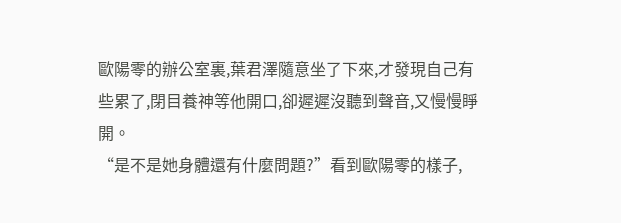歐陽零的辦公室裏,葉君澤隨意坐了下來,才發現自己有些累了,閉目養神等他開口,卻遲遲沒聽到聲音,又慢慢睜開。
“是不是她身體還有什麼問題?”看到歐陽零的樣子,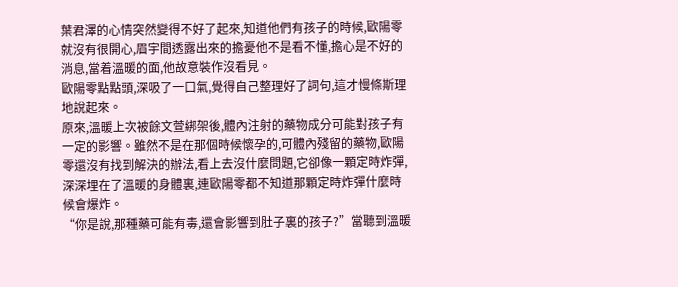葉君澤的心情突然變得不好了起來,知道他們有孩子的時候,歐陽零就沒有很開心,眉宇間透露出來的擔憂他不是看不懂,擔心是不好的消息,當着溫暖的面,他故意裝作沒看見。
歐陽零點點頭,深吸了一口氣,覺得自己整理好了詞句,這才慢條斯理地說起來。
原來,溫暖上次被餘文萱綁架後,體內注射的藥物成分可能對孩子有一定的影響。雖然不是在那個時候懷孕的,可體內殘留的藥物,歐陽零還沒有找到解決的辦法,看上去沒什麼問題,它卻像一顆定時炸彈,深深埋在了溫暖的身體裏,連歐陽零都不知道那顆定時炸彈什麼時候會爆炸。
“你是說,那種藥可能有毒,還會影響到肚子裏的孩子?”當聽到溫暖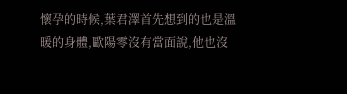懷孕的時候,葉君澤首先想到的也是溫暖的身體,歐陽零沒有當面說,他也沒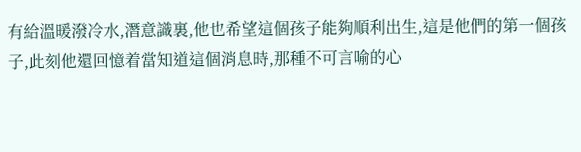有給溫暖潑冷水,潛意識裏,他也希望這個孩子能夠順利出生,這是他們的第一個孩子,此刻他還回憶着當知道這個消息時,那種不可言喻的心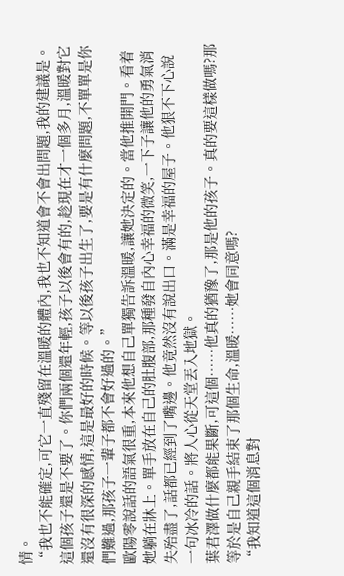情。
“我也不能確定,可它一直殘留在溫暖的體內,我也不知道會不會出問題,我的建議是。這個孩子還是不要了。你們兩個還年輕,孩子以後會有的,趁現在才一個多月,溫暖對它還沒有很深的感情,這是最好的時候。等以後孩子出生了,要是有什麼問題,不單單是你們難過,那孩子一輩子都不會好過的。”
歐陽零說話的語氣很重,本來他想自己單獨告訴溫暖,讓她決定的。當他推開門。看着她躺在牀上。單手放在自己的肚腹部,那種發自內心幸福的微笑,一下子讓他的勇氣消失殆盡了,話都已經到了嘴邊。他竟然沒有說出口。滿是幸福的屋子。他狠不下心說一句冰冷的話。將人心從天堂丟入地獄。
葉君澤做什麼都能果斷,可這個……他真的猶豫了,那是他的孩子。真的要這樣做嗎?那等於是自己親手結束了那個生命,溫暖……她會同意嗎?
“我知道這個消息對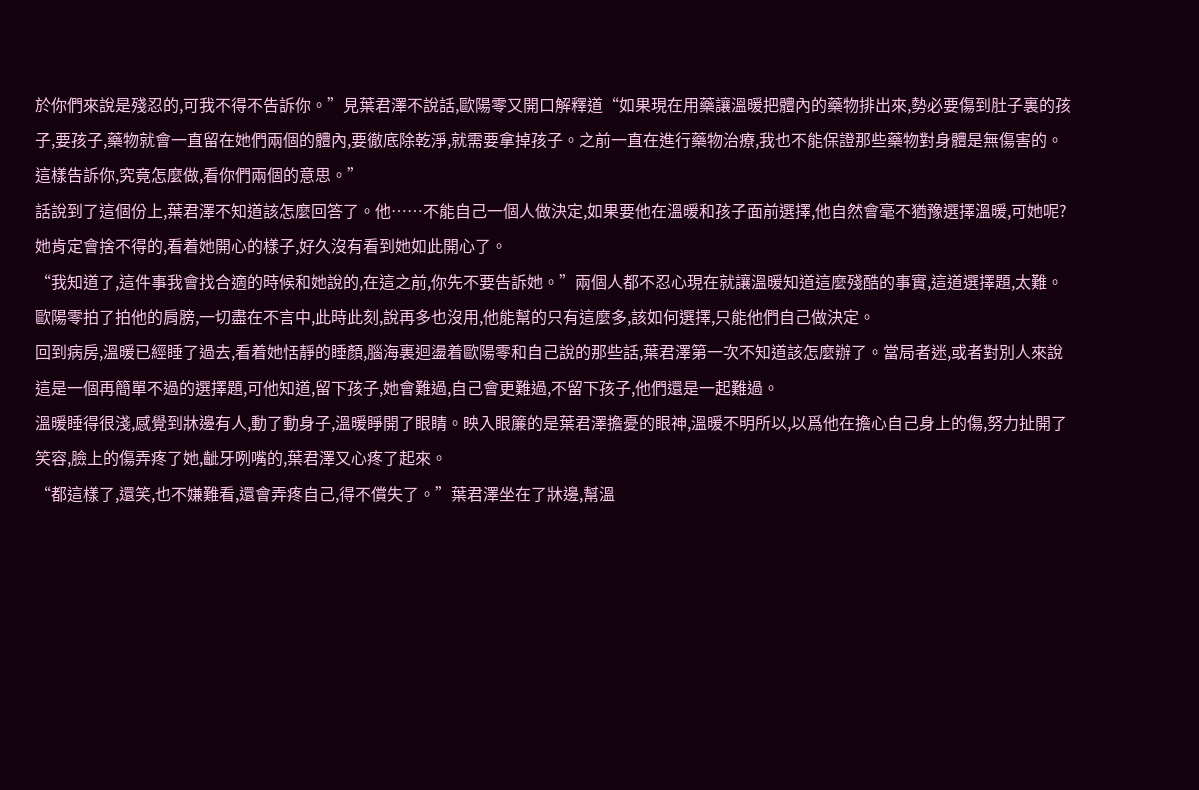於你們來說是殘忍的,可我不得不告訴你。”見葉君澤不說話,歐陽零又開口解釋道“如果現在用藥讓溫暖把體內的藥物排出來,勢必要傷到肚子裏的孩子,要孩子,藥物就會一直留在她們兩個的體內,要徹底除乾淨,就需要拿掉孩子。之前一直在進行藥物治療,我也不能保證那些藥物對身體是無傷害的。這樣告訴你,究竟怎麼做,看你們兩個的意思。”
話說到了這個份上,葉君澤不知道該怎麼回答了。他……不能自己一個人做決定,如果要他在溫暖和孩子面前選擇,他自然會毫不猶豫選擇溫暖,可她呢?她肯定會捨不得的,看着她開心的樣子,好久沒有看到她如此開心了。
“我知道了,這件事我會找合適的時候和她說的,在這之前,你先不要告訴她。”兩個人都不忍心現在就讓溫暖知道這麼殘酷的事實,這道選擇題,太難。
歐陽零拍了拍他的肩膀,一切盡在不言中,此時此刻,說再多也沒用,他能幫的只有這麼多,該如何選擇,只能他們自己做決定。
回到病房,溫暖已經睡了過去,看着她恬靜的睡顏,腦海裏迴盪着歐陽零和自己說的那些話,葉君澤第一次不知道該怎麼辦了。當局者迷,或者對別人來說這是一個再簡單不過的選擇題,可他知道,留下孩子,她會難過,自己會更難過,不留下孩子,他們還是一起難過。
溫暖睡得很淺,感覺到牀邊有人,動了動身子,溫暖睜開了眼睛。映入眼簾的是葉君澤擔憂的眼神,溫暖不明所以,以爲他在擔心自己身上的傷,努力扯開了笑容,臉上的傷弄疼了她,齜牙咧嘴的,葉君澤又心疼了起來。
“都這樣了,還笑,也不嫌難看,還會弄疼自己,得不償失了。”葉君澤坐在了牀邊,幫溫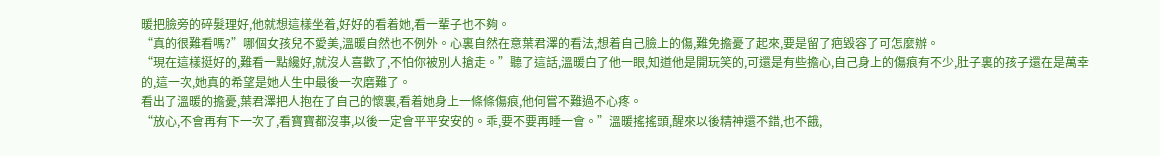暖把臉旁的碎髮理好,他就想這樣坐着,好好的看着她,看一輩子也不夠。
“真的很難看嗎?”哪個女孩兒不愛美,溫暖自然也不例外。心裏自然在意葉君澤的看法,想着自己臉上的傷,難免擔憂了起來,要是留了疤毀容了可怎麼辦。
“現在這樣挺好的,難看一點纔好,就沒人喜歡了,不怕你被別人搶走。”聽了這話,溫暖白了他一眼,知道他是開玩笑的,可還是有些擔心,自己身上的傷痕有不少,肚子裏的孩子還在是萬幸的,這一次,她真的希望是她人生中最後一次磨難了。
看出了溫暖的擔憂,葉君澤把人抱在了自己的懷裏,看着她身上一條條傷痕,他何嘗不難過不心疼。
“放心,不會再有下一次了,看寶寶都沒事,以後一定會平平安安的。乖,要不要再睡一會。”溫暖搖搖頭,醒來以後精神還不錯,也不餓,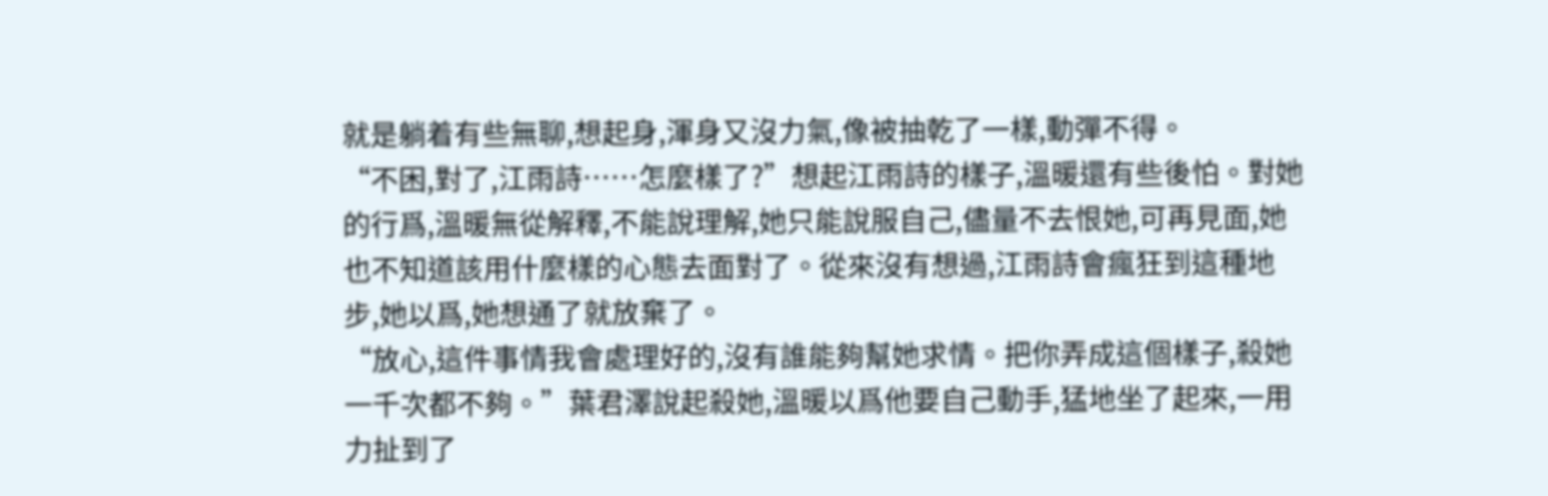就是躺着有些無聊,想起身,渾身又沒力氣,像被抽乾了一樣,動彈不得。
“不困,對了,江雨詩……怎麼樣了?”想起江雨詩的樣子,溫暖還有些後怕。對她的行爲,溫暖無從解釋,不能說理解,她只能說服自己,儘量不去恨她,可再見面,她也不知道該用什麼樣的心態去面對了。從來沒有想過,江雨詩會瘋狂到這種地步,她以爲,她想通了就放棄了。
“放心,這件事情我會處理好的,沒有誰能夠幫她求情。把你弄成這個樣子,殺她一千次都不夠。”葉君澤說起殺她,溫暖以爲他要自己動手,猛地坐了起來,一用力扯到了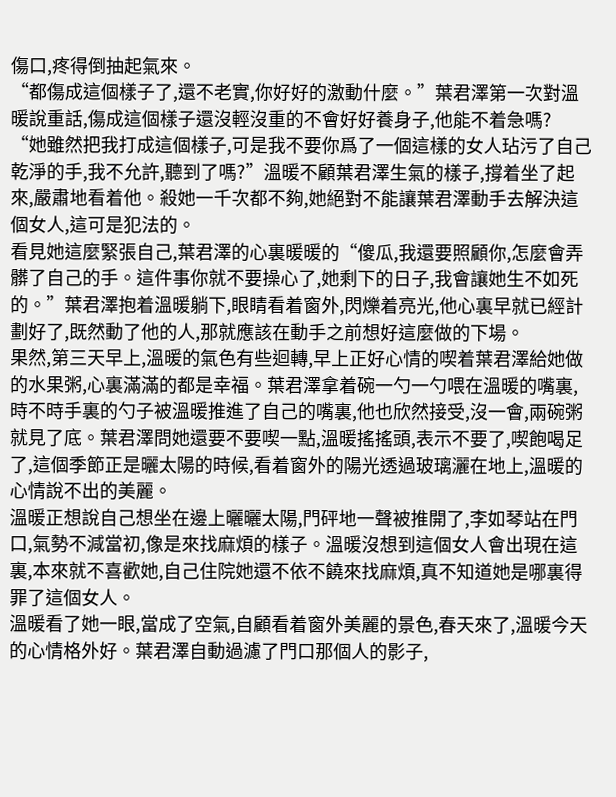傷口,疼得倒抽起氣來。
“都傷成這個樣子了,還不老實,你好好的激動什麼。”葉君澤第一次對溫暖說重話,傷成這個樣子還沒輕沒重的不會好好養身子,他能不着急嗎?
“她雖然把我打成這個樣子,可是我不要你爲了一個這樣的女人玷污了自己乾淨的手,我不允許,聽到了嗎?”溫暖不顧葉君澤生氣的樣子,撐着坐了起來,嚴肅地看着他。殺她一千次都不夠,她絕對不能讓葉君澤動手去解決這個女人,這可是犯法的。
看見她這麼緊張自己,葉君澤的心裏暖暖的“傻瓜,我還要照顧你,怎麼會弄髒了自己的手。這件事你就不要操心了,她剩下的日子,我會讓她生不如死的。”葉君澤抱着溫暖躺下,眼睛看着窗外,閃爍着亮光,他心裏早就已經計劃好了,既然動了他的人,那就應該在動手之前想好這麼做的下場。
果然,第三天早上,溫暖的氣色有些迴轉,早上正好心情的喫着葉君澤給她做的水果粥,心裏滿滿的都是幸福。葉君澤拿着碗一勺一勺喂在溫暖的嘴裏,時不時手裏的勺子被溫暖推進了自己的嘴裏,他也欣然接受,沒一會,兩碗粥就見了底。葉君澤問她還要不要喫一點,溫暖搖搖頭,表示不要了,喫飽喝足了,這個季節正是曬太陽的時候,看着窗外的陽光透過玻璃灑在地上,溫暖的心情說不出的美麗。
溫暖正想說自己想坐在邊上曬曬太陽,門砰地一聲被推開了,李如琴站在門口,氣勢不減當初,像是來找麻煩的樣子。溫暖沒想到這個女人會出現在這裏,本來就不喜歡她,自己住院她還不依不饒來找麻煩,真不知道她是哪裏得罪了這個女人。
溫暖看了她一眼,當成了空氣,自顧看着窗外美麗的景色,春天來了,溫暖今天的心情格外好。葉君澤自動過濾了門口那個人的影子,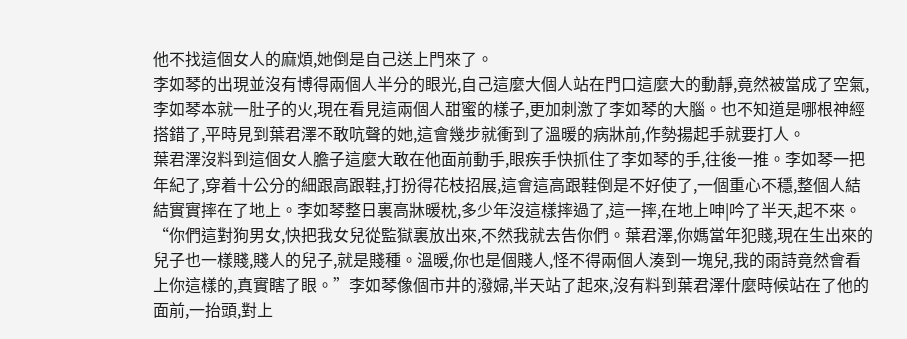他不找這個女人的麻煩,她倒是自己送上門來了。
李如琴的出現並沒有博得兩個人半分的眼光,自己這麼大個人站在門口這麼大的動靜,竟然被當成了空氣,李如琴本就一肚子的火,現在看見這兩個人甜蜜的樣子,更加刺激了李如琴的大腦。也不知道是哪根神經搭錯了,平時見到葉君澤不敢吭聲的她,這會幾步就衝到了溫暖的病牀前,作勢揚起手就要打人。
葉君澤沒料到這個女人膽子這麼大敢在他面前動手,眼疾手快抓住了李如琴的手,往後一推。李如琴一把年紀了,穿着十公分的細跟高跟鞋,打扮得花枝招展,這會這高跟鞋倒是不好使了,一個重心不穩,整個人結結實實摔在了地上。李如琴整日裏高牀暖枕,多少年沒這樣摔過了,這一摔,在地上呻|吟了半天,起不來。
“你們這對狗男女,快把我女兒從監獄裏放出來,不然我就去告你們。葉君澤,你媽當年犯賤,現在生出來的兒子也一樣賤,賤人的兒子,就是賤種。溫暖,你也是個賤人,怪不得兩個人湊到一塊兒,我的雨詩竟然會看上你這樣的,真實瞎了眼。”李如琴像個市井的潑婦,半天站了起來,沒有料到葉君澤什麼時候站在了他的面前,一抬頭,對上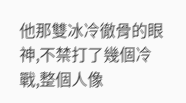他那雙冰冷徹骨的眼神,不禁打了幾個冷戰,整個人像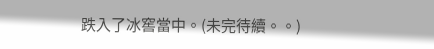跌入了冰窖當中。(未完待續。。)